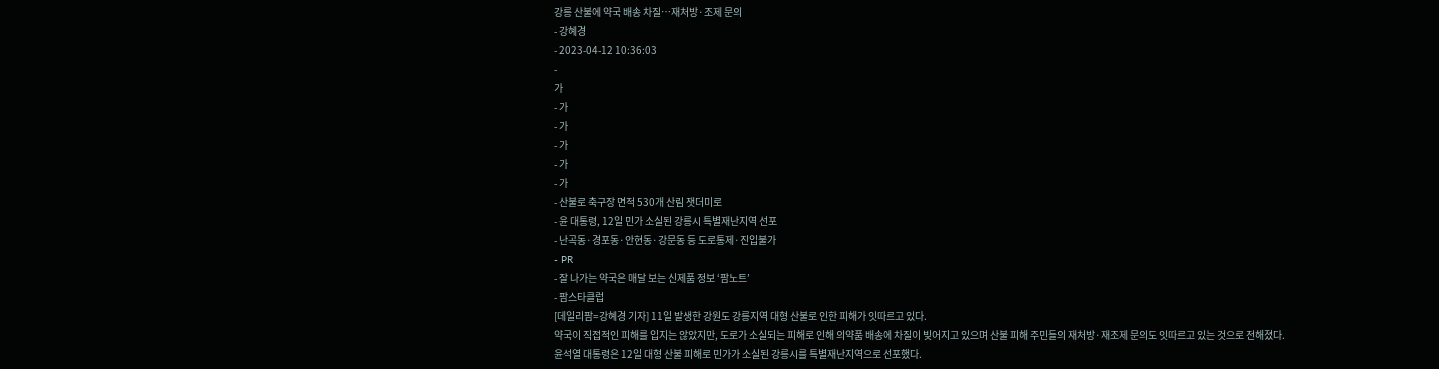강릉 산불에 약국 배송 차질…재처방·조제 문의
- 강혜경
- 2023-04-12 10:36:03
-
가
- 가
- 가
- 가
- 가
- 가
- 산불로 축구장 면적 530개 산림 잿더미로
- 윤 대통령, 12일 민가 소실된 강릉시 특별재난지역 선포
- 난곡동·경포동·안현동·강문동 등 도로통제·진입불가
- PR
- 잘 나가는 약국은 매달 보는 신제품 정보 ‘팜노트’
- 팜스타클럽
[데일리팜=강혜경 기자] 11일 발생한 강원도 강릉지역 대형 산불로 인한 피해가 잇따르고 있다.
약국이 직접적인 피해를 입지는 않았지만, 도로가 소실되는 피해로 인해 의약품 배송에 차질이 빚어지고 있으며 산불 피해 주민들의 재처방·재조제 문의도 잇따르고 있는 것으로 전해졌다.
윤석열 대통령은 12일 대형 산불 피해로 민가가 소실된 강릉시를 특별재난지역으로 선포했다.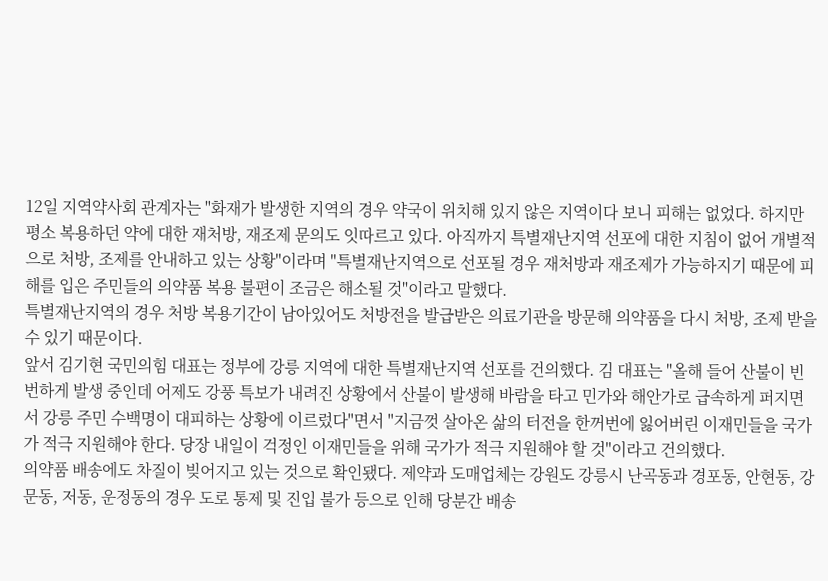12일 지역약사회 관계자는 "화재가 발생한 지역의 경우 약국이 위치해 있지 않은 지역이다 보니 피해는 없었다. 하지만 평소 복용하던 약에 대한 재처방, 재조제 문의도 잇따르고 있다. 아직까지 특별재난지역 선포에 대한 지침이 없어 개별적으로 처방, 조제를 안내하고 있는 상황"이라며 "특별재난지역으로 선포될 경우 재처방과 재조제가 가능하지기 때문에 피해를 입은 주민들의 의약품 복용 불편이 조금은 해소될 것"이라고 말했다.
특별재난지역의 경우 처방 복용기간이 남아있어도 처방전을 발급받은 의료기관을 방문해 의약품을 다시 처방, 조제 받을 수 있기 때문이다.
앞서 김기현 국민의힘 대표는 정부에 강릉 지역에 대한 특별재난지역 선포를 건의했다. 김 대표는 "올해 들어 산불이 빈번하게 발생 중인데 어제도 강풍 특보가 내려진 상황에서 산불이 발생해 바람을 타고 민가와 해안가로 급속하게 퍼지면서 강릉 주민 수백명이 대피하는 상황에 이르렀다"면서 "지금껏 살아온 삶의 터전을 한꺼번에 잃어버린 이재민들을 국가가 적극 지원해야 한다. 당장 내일이 걱정인 이재민들을 위해 국가가 적극 지원해야 할 것"이라고 건의했다.
의약품 배송에도 차질이 빚어지고 있는 것으로 확인됐다. 제약과 도매업체는 강원도 강릉시 난곡동과 경포동, 안현동, 강문동, 저동, 운정동의 경우 도로 통제 및 진입 불가 등으로 인해 당분간 배송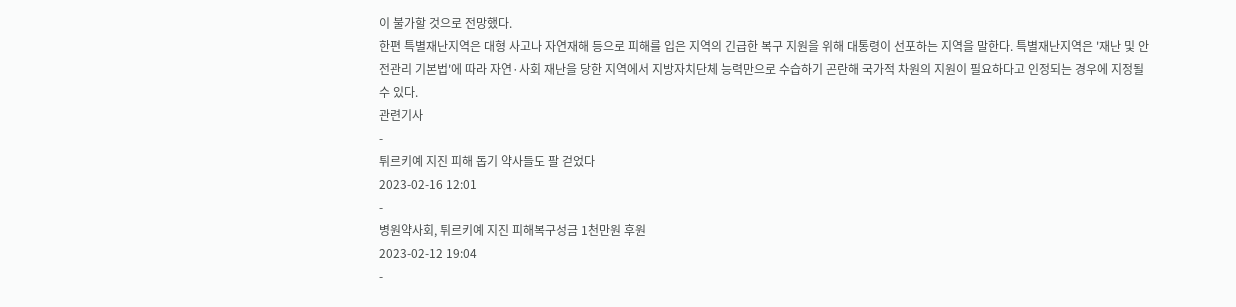이 불가할 것으로 전망했다.
한편 특별재난지역은 대형 사고나 자연재해 등으로 피해를 입은 지역의 긴급한 복구 지원을 위해 대통령이 선포하는 지역을 말한다. 특별재난지역은 '재난 및 안전관리 기본법'에 따라 자연·사회 재난을 당한 지역에서 지방자치단체 능력만으로 수습하기 곤란해 국가적 차원의 지원이 필요하다고 인정되는 경우에 지정될 수 있다.
관련기사
-
튀르키예 지진 피해 돕기 약사들도 팔 걷었다
2023-02-16 12:01
-
병원약사회, 튀르키예 지진 피해복구성금 1천만원 후원
2023-02-12 19:04
-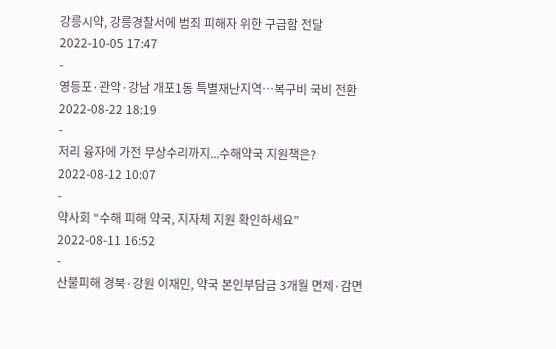강릉시약, 강릉경찰서에 범죄 피해자 위한 구급함 전달
2022-10-05 17:47
-
영등포·관악·강남 개포1동 특별재난지역…복구비 국비 전환
2022-08-22 18:19
-
저리 융자에 가전 무상수리까지...수해약국 지원책은?
2022-08-12 10:07
-
약사회 “수해 피해 약국, 지자체 지원 확인하세요”
2022-08-11 16:52
-
산불피해 경북·강원 이재민, 약국 본인부담금 3개월 면제·감면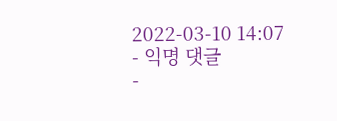2022-03-10 14:07
- 익명 댓글
-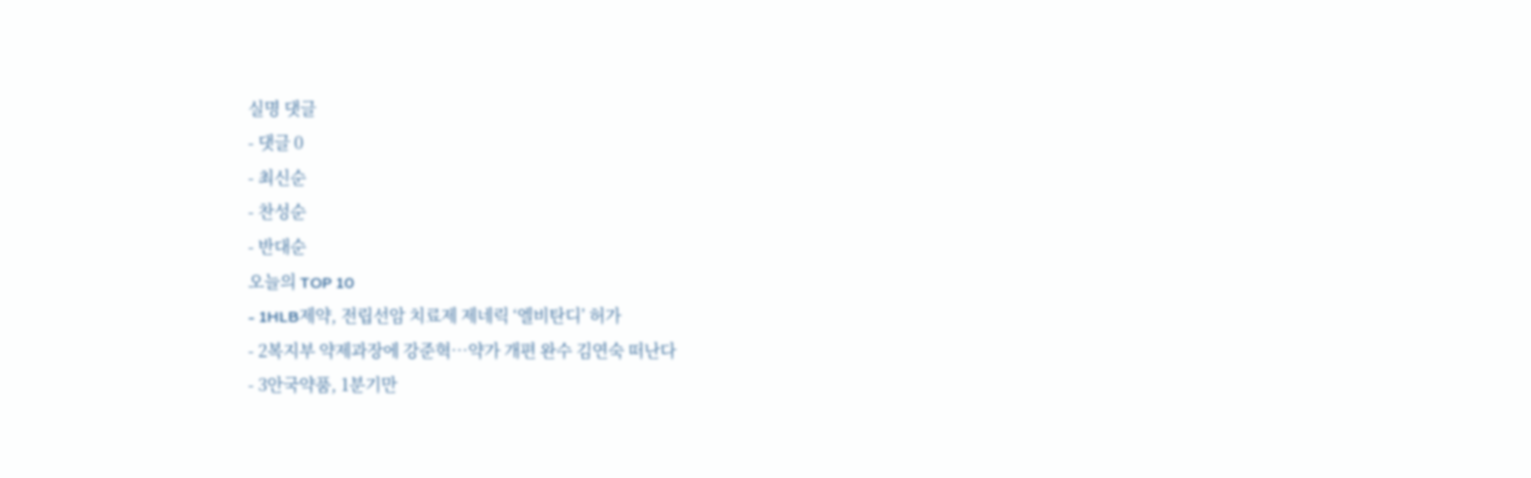실명 댓글
- 댓글 0
- 최신순
- 찬성순
- 반대순
오늘의 TOP 10
- 1HLB제약, 전립선암 치료제 제네릭 ‘엘비탄디’ 허가
- 2복지부 약제과장에 강준혁…약가 개편 완수 김연숙 떠난다
- 3안국약품, 1분기만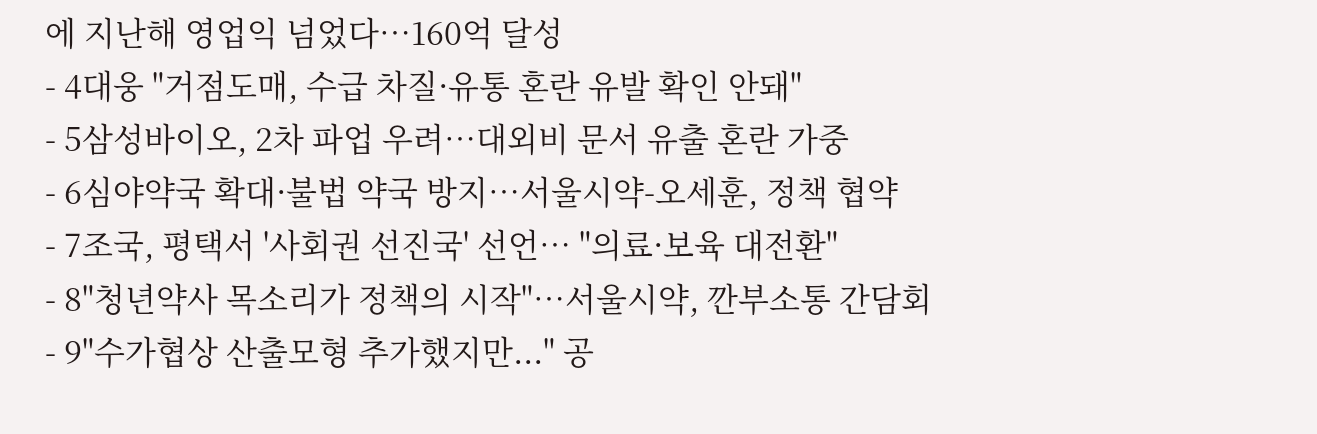에 지난해 영업익 넘었다…160억 달성
- 4대웅 "거점도매, 수급 차질·유통 혼란 유발 확인 안돼"
- 5삼성바이오, 2차 파업 우려…대외비 문서 유출 혼란 가중
- 6심야약국 확대·불법 약국 방지…서울시약-오세훈, 정책 협약
- 7조국, 평택서 '사회권 선진국' 선언… "의료·보육 대전환"
- 8"청년약사 목소리가 정책의 시작"…서울시약, 깐부소통 간담회
- 9"수가협상 산출모형 추가했지만..." 공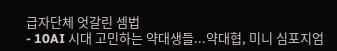급자단체 엇갈린 셈법
- 10AI 시대 고민하는 약대생들...약대협, 미니 심포지엄